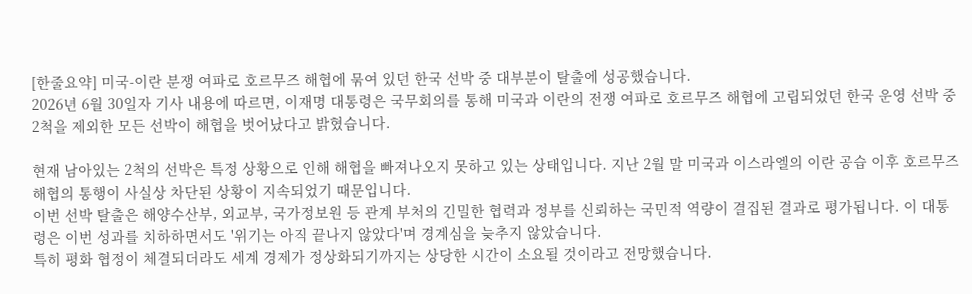[한줄요약] 미국-이란 분쟁 여파로 호르무즈 해협에 묶여 있던 한국 선박 중 대부분이 탈출에 성공했습니다.
2026년 6월 30일자 기사 내용에 따르면, 이재명 대통령은 국무회의를 통해 미국과 이란의 전쟁 여파로 호르무즈 해협에 고립되었던 한국 운영 선박 중 2척을 제외한 모든 선박이 해협을 벗어났다고 밝혔습니다.

현재 남아있는 2척의 선박은 특정 상황으로 인해 해협을 빠져나오지 못하고 있는 상태입니다. 지난 2월 말 미국과 이스라엘의 이란 공습 이후 호르무즈 해협의 통행이 사실상 차단된 상황이 지속되었기 때문입니다.
이번 선박 탈출은 해양수산부, 외교부, 국가정보원 등 관계 부처의 긴밀한 협력과 정부를 신뢰하는 국민적 역량이 결집된 결과로 평가됩니다. 이 대통령은 이번 성과를 치하하면서도 '위기는 아직 끝나지 않았다'며 경계심을 늦추지 않았습니다.
특히 평화 협정이 체결되더라도 세계 경제가 정상화되기까지는 상당한 시간이 소요될 것이라고 전망했습니다.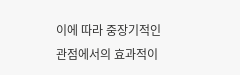이에 따라 중장기적인 관점에서의 효과적이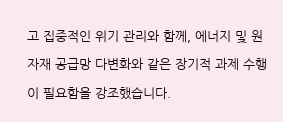고 집중적인 위기 관리와 함께, 에너지 및 원자재 공급망 다변화와 같은 장기적 과제 수행이 필요함을 강조했습니다.